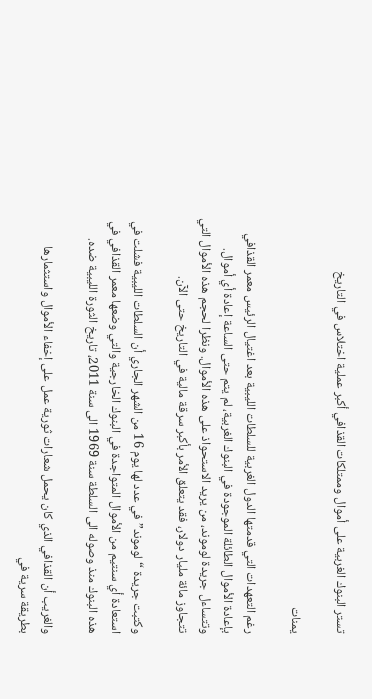تستر البنوك الغربية على أموال وممتلكات القذافي أكبر عملية اختلاس في التاريخ

يمنات

رغم التعهدات التي قدمتها الدول الغربية للسلطات الليبية بعد اغتيال الرئيس معمر القذافي بإعادة الأموال الطائلة الموجودة في البنوك الغربية، لم يتم حتى الساعة إعادة أي أموال. وتتساءل جريدة لوموند، من يريد الاستحواذ على هذه الأموال. ونظرا لحجم هذه الأموال التي تتجاوز مائة مليار دولار، فقد يتعلق الأمر بأكبر سرقة مالية في التاريخ حتى الآن.

وكتبت جريدة “لوموند” في عدد لها يوم 16 من الشهر الجاري أن السلطات الليبية فشلت في استعادة أي سنتيم من الأموال المتواجدة في البنوك الخارجية والتي وضعها معمر القذافي في هذه البنوك منذ وصوله الى السلطة سنة 1969 الى سنة 2011، تاريخ الثورة الليبية ضده.

والغريب أن القذافي الذي كان يحمل شعارات ثورية عمل على إخفاء الأموال واستثمارها بطريقة سرية في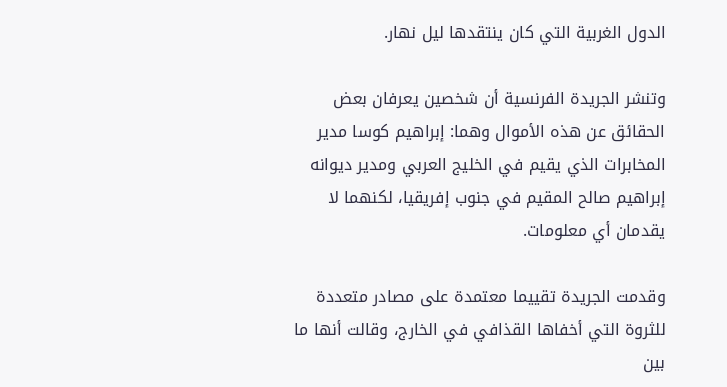الدول الغربية التي كان ينتقدها ليل نهار.

وتنشر الجريدة الفرنسية أن شخصين يعرفان بعض الحقائق عن هذه الأموال وهما: إبراهيم كوسا مدير المخابرات الذي يقيم في الخليج العربي ومدير ديوانه إبراهيم صالح المقيم في جنوب إفريقيا، لكنهما لا يقدمان أي معلومات.

وقدمت الجريدة تقييما معتمدة على مصادر متعددة للثروة التي أخفاها القذافي في الخارج، وقالت أنها ما بين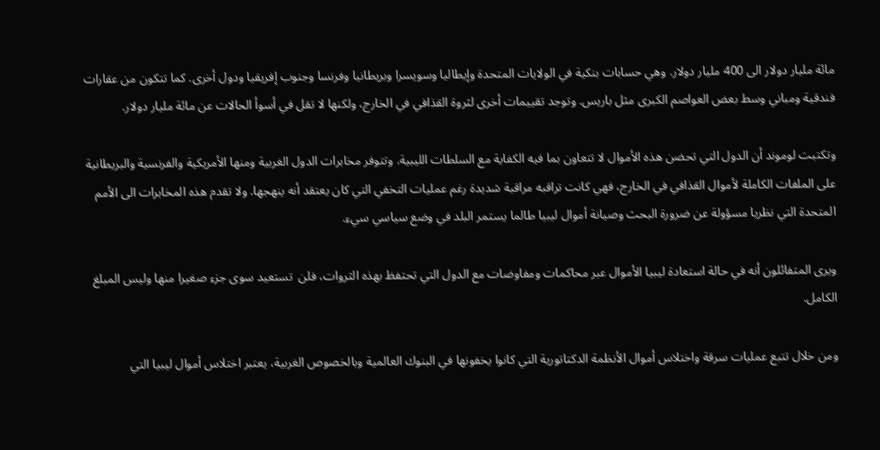مائة مليار دولار الى 400 مليار دولار. وهي حسابات بنكية في الولايات المتحدة وإيطاليا وسويسرا وبريطانيا وفرنسا وجنوب إفريقيا ودول أخرى. كما تتكون من عقارات فندقية ومباني وسط بعض العواصم الكبرى مثل باريس. وتوجد تقييمات أخرى لثروة القذافي في الخارج، ولكنها لا تقل في أسوأ الحالات عن مائة مليار دولار.

وتكتبت لوموند أن الدول التي تحضن هذه الأموال لا تتعاون بما فيه الكفاية مع السلطات الليبية. وتتوفر مخابرات الدول الغربية ومنها الأمريكية والفرنسية والبريطانية على الملفات الكاملة لأموال القذافي في الخارج، فهي كانت تراقبه مراقبة شديدة رغم عمليات التخفي التي كان يعتقد أنه ينهجها. ولا تقدم هذه المخابرات الى الأمم المتحدة التي نظريا مسؤولة عن ضرورة البحث وصيانة أموال ليبيا طالما يستمر البلد في وضع سياسي سيء.

ويرى المتفائلون أنه في حالة استعادة ليبيا الأموال عبر محاكمات ومفاوضات مع الدول التي تحتفظ بهذه الثروات، فلن  تستعيد سوى جزء صغيرا منها وليس المبلغ الكامل.

ومن خلال تتبع عمليات سرقة واختلاس أموال الأنظمة الدكتاتورية التي كانوا يخفونها في البنوك العالمية وبالخصوص الغربية، يعتبر اختلاس أموال ليبيا التي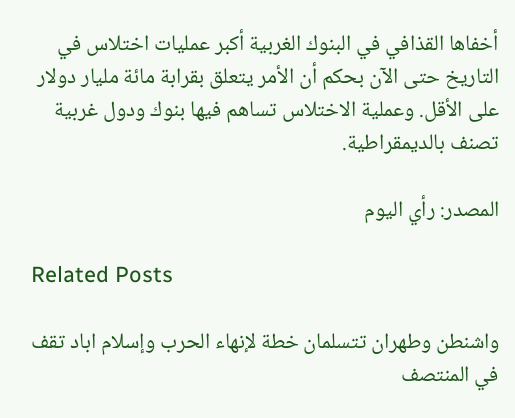أخفاها القذافي في البنوك الغربية أكبر عمليات اختلاس في التاريخ حتى الآن بحكم أن الأمر يتعلق بقرابة مائة مليار دولار على الأقل. وعملية الاختلاس تساهم فيها بنوك ودول غربية تصنف بالديمقراطية.

المصدر: رأي اليوم

Related Posts

واشنطن وطهران تتسلمان خطة لإنهاء الحرب وإسلام اباد تقف في المنتصف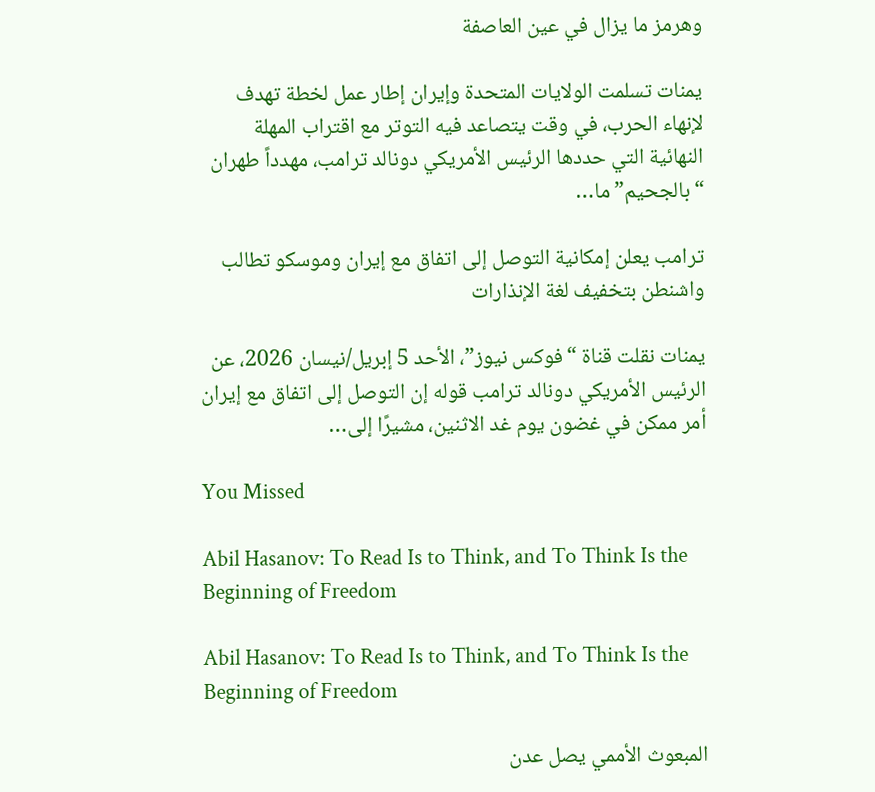وهرمز ما يزال في عين العاصفة

يمنات تسلمت الولايات المتحدة وإيران إطار عمل لخطة تهدف لإنهاء الحرب، في وقت يتصاعد فيه التوتر مع اقتراب المهلة النهائية التي حددها الرئيس الأمريكي دونالد ترامب، مهدداً طهران “بالجحيم” ما…

ترامب يعلن إمكانية التوصل إلى اتفاق مع إيران وموسكو تطالب واشنطن بتخفيف لغة الإنذارات

يمنات نقلت قناة “فوكس نيوز”، الأحد 5 إبريل/نيسان 2026، عن الرئيس الأمريكي دونالد ترامب قوله إن التوصل إلى اتفاق مع إيران أمر ممكن في غضون يوم غد الاثنين، مشيرًا إلى…

You Missed

Abil Hasanov: To Read Is to Think, and To Think Is the Beginning of Freedom

Abil Hasanov: To Read Is to Think, and To Think Is the Beginning of Freedom

المبعوث الأممي يصل عدن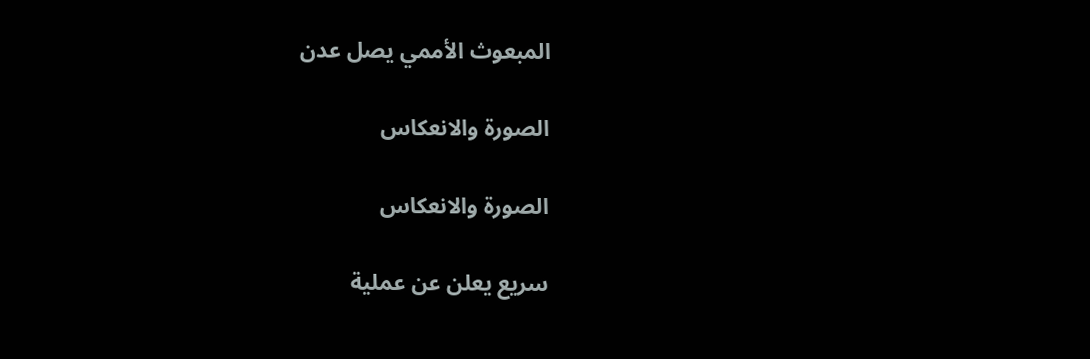المبعوث الأممي يصل عدن

الصورة والانعكاس

الصورة والانعكاس

سريع يعلن عن عملية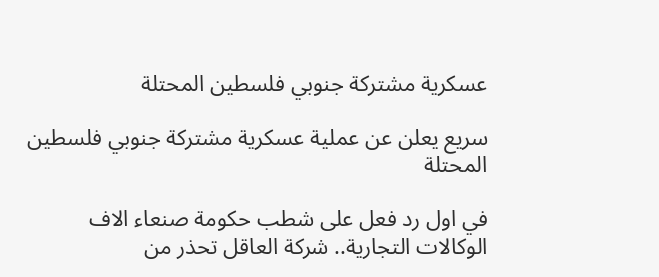عسكرية مشتركة جنوبي فلسطين المحتلة

سريع يعلن عن عملية عسكرية مشتركة جنوبي فلسطين المحتلة

في اول رد فعل على شطب حكومة صنعاء الاف الوكالات التجارية.. شركة العاقل تحذر من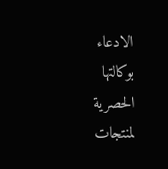الادعاء بوكالتها الحصرية لمنتجات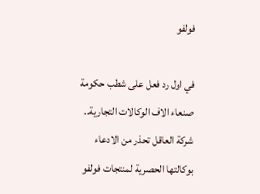فولفو

في اول رد فعل على شطب حكومة صنعاء الاف الوكالات التجارية.. شركة العاقل تحذر من الادعاء بوكالتها الحصرية لمنتجات فولفو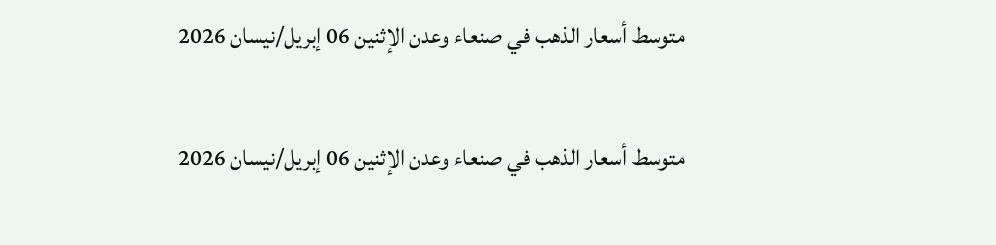متوسط أسعار الذهب في صنعاء وعدن الإثنين 06 إبريل/نيسان 2026

متوسط أسعار الذهب في صنعاء وعدن الإثنين 06 إبريل/نيسان 2026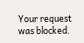Your request was blocked.